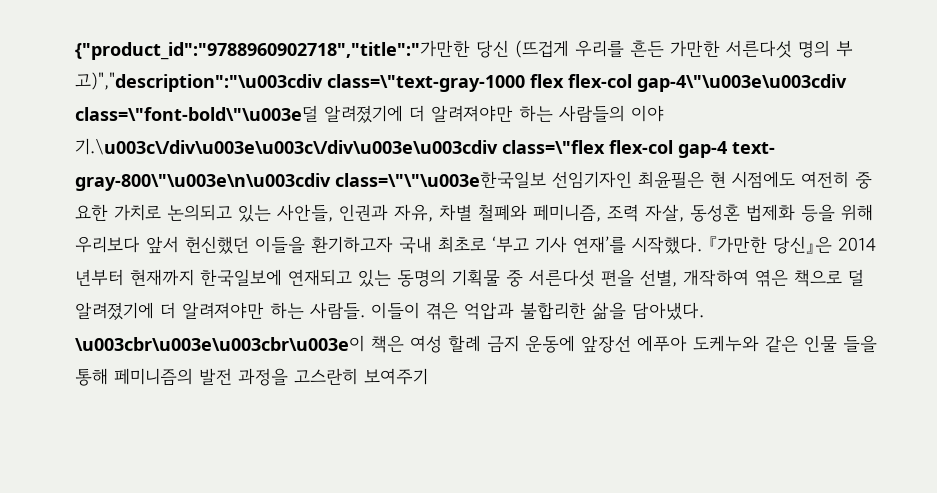{"product_id":"9788960902718","title":"가만한 당신 (뜨겁게 우리를 흔든 가만한 서른다섯 명의 부고)","description":"\u003cdiv class=\"text-gray-1000 flex flex-col gap-4\"\u003e\u003cdiv class=\"font-bold\"\u003e덜 알려졌기에 더 알려져야만 하는 사람들의 이야기.\u003c\/div\u003e\u003c\/div\u003e\u003cdiv class=\"flex flex-col gap-4 text-gray-800\"\u003e\n\u003cdiv class=\"\"\u003e한국일보 선임기자인 최윤필은 현 시점에도 여전히 중요한 가치로 논의되고 있는 사안들, 인권과 자유, 차별 철폐와 페미니즘, 조력 자살, 동성혼 법제화 등을 위해 우리보다 앞서 헌신했던 이들을 환기하고자 국내 최초로 ‘부고 기사 연재’를 시작했다. 『가만한 당신』은 2014년부터 현재까지 한국일보에 연재되고 있는 동명의 기획물 중 서른다섯 편을 선별, 개작하여 엮은 책으로 덜 알려졌기에 더 알려져야만 하는 사람들. 이들이 겪은 억압과 불합리한 삶을 담아냈다. \u003cbr\u003e\u003cbr\u003e이 책은 여성 할례 금지 운동에 앞장선 에푸아 도케누와 같은 인물 들을 통해 페미니즘의 발전 과정을 고스란히 보여주기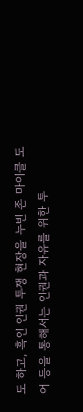도 하고, 흑인 인권 투쟁 현장을 누빈 존 마이클 도어 등을 통해서는 인권과 자유를 위한 투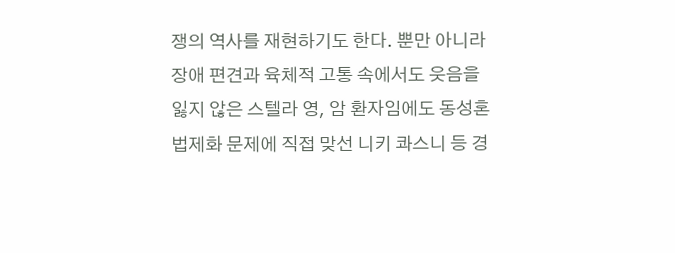쟁의 역사를 재현하기도 한다. 뿐만 아니라 장애 편견과 육체적 고통 속에서도 웃음을 잃지 않은 스텔라 영, 암 환자임에도 동성혼 법제화 문제에 직접 맞선 니키 콰스니 등 경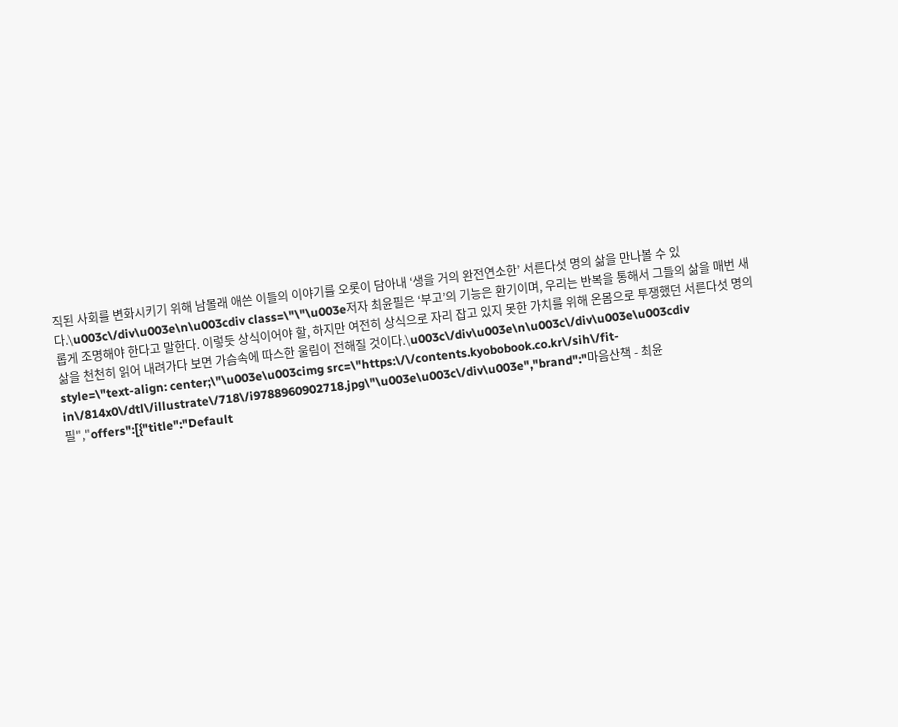직된 사회를 변화시키기 위해 남몰래 애쓴 이들의 이야기를 오롯이 담아내 ‘생을 거의 완전연소한’ 서른다섯 명의 삶을 만나볼 수 있다.\u003c\/div\u003e\n\u003cdiv class=\"\"\u003e저자 최윤필은 ‘부고’의 기능은 환기이며, 우리는 반복을 통해서 그들의 삶을 매번 새롭게 조명해야 한다고 말한다. 이렇듯 상식이어야 할, 하지만 여전히 상식으로 자리 잡고 있지 못한 가치를 위해 온몸으로 투쟁했던 서른다섯 명의 삶을 천천히 읽어 내려가다 보면 가슴속에 따스한 울림이 전해질 것이다.\u003c\/div\u003e\n\u003c\/div\u003e\u003cdiv style=\"text-align: center;\"\u003e\u003cimg src=\"https:\/\/contents.kyobobook.co.kr\/sih\/fit-in\/814x0\/dtl\/illustrate\/718\/i9788960902718.jpg\"\u003e\u003c\/div\u003e","brand":"마음산책 - 최윤필","offers":[{"title":"Default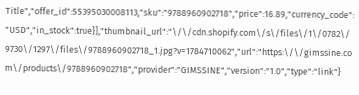Title","offer_id":55395030008113,"sku":"9788960902718","price":16.89,"currency_code":"USD","in_stock":true}],"thumbnail_url":"\/\/cdn.shopify.com\/s\/files\/1\/0782\/9730\/1297\/files\/9788960902718_1.jpg?v=1784710062","url":"https:\/\/gimssine.com\/products\/9788960902718","provider":"GIMSSINE","version":"1.0","type":"link"}